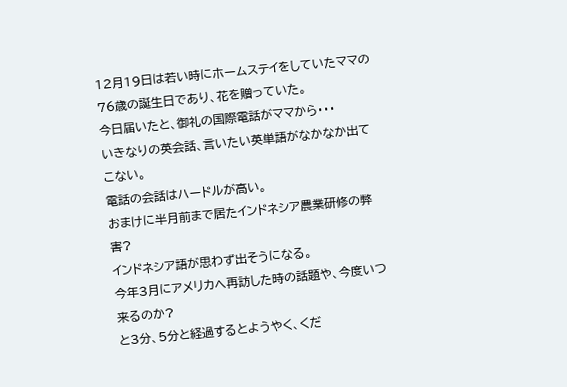12月19日は若い時にホームステイをしていたママの76歳の誕生日であり、花を贈っていた。
今日届いたと、御礼の国際電話がママから・・・
いきなりの英会話、言いたい英単語がなかなか出てこない。
電話の会話はハードルが高い。
おまけに半月前まで居たインドネシア農業研修の弊害?
インドネシア語が思わず出そうになる。
今年3月にアメリカへ再訪した時の話題や、今度いつ来るのか?
と3分、5分と経過するとようやく、くだ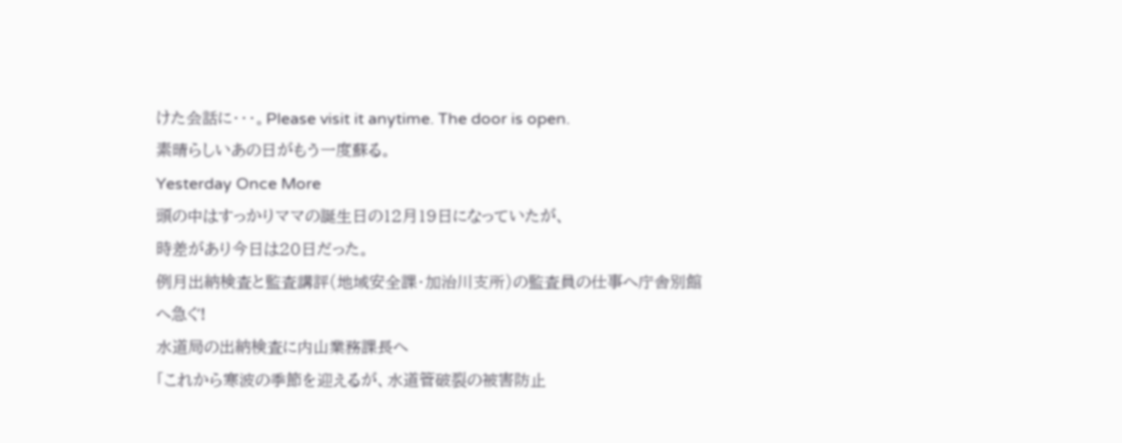けた会話に・・・。Please visit it anytime. The door is open.
素晴らしいあの日がもう一度蘇る。
Yesterday Once More
頭の中はすっかりママの誕生日の12月19日になっていたが、
時差があり今日は20日だった。
例月出納検査と監査講評(地域安全課・加治川支所)の監査員の仕事へ庁舎別館へ急ぐ!
水道局の出納検査に内山業務課長へ
「これから寒波の季節を迎えるが、水道管破裂の被害防止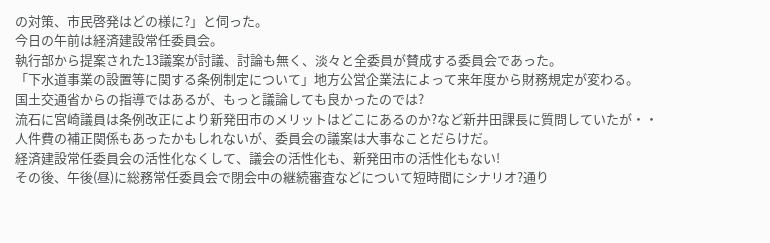の対策、市民啓発はどの様に?」と伺った。
今日の午前は経済建設常任委員会。
執行部から提案された13議案が討議、討論も無く、淡々と全委員が賛成する委員会であった。
「下水道事業の設置等に関する条例制定について」地方公営企業法によって来年度から財務規定が変わる。
国土交通省からの指導ではあるが、もっと議論しても良かったのでは?
流石に宮崎議員は条例改正により新発田市のメリットはどこにあるのか?など新井田課長に質問していたが・・
人件費の補正関係もあったかもしれないが、委員会の議案は大事なことだらけだ。
経済建設常任委員会の活性化なくして、議会の活性化も、新発田市の活性化もない!
その後、午後(昼)に総務常任委員会で閉会中の継続審査などについて短時間にシナリオ?通り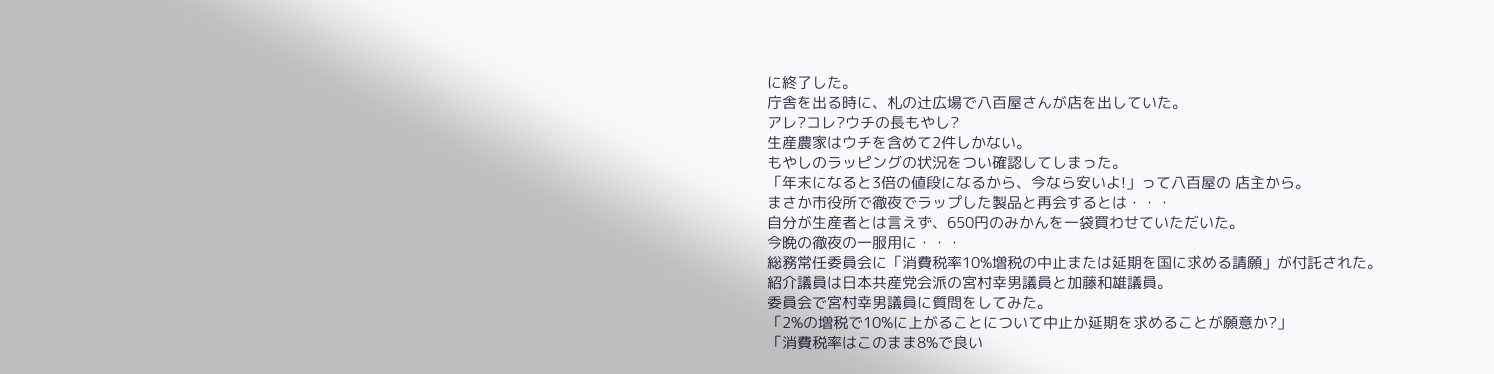に終了した。
庁舎を出る時に、札の辻広場で八百屋さんが店を出していた。
アレ?コレ?ウチの長もやし?
生産農家はウチを含めて2件しかない。
もやしのラッピングの状況をつい確認してしまった。
「年末になると3倍の値段になるから、今なら安いよ!」って八百屋の 店主から。
まさか市役所で徹夜でラップした製品と再会するとは・・・
自分が生産者とは言えず、650円のみかんを一袋買わせていただいた。
今晩の徹夜の一服用に・・・
総務常任委員会に「消費税率10%増税の中止または延期を国に求める請願」が付託された。
紹介議員は日本共産党会派の宮村幸男議員と加藤和雄議員。
委員会で宮村幸男議員に質問をしてみた。
「2%の増税で10%に上がることについて中止か延期を求めることが願意か?」
「消費税率はこのまま8%で良い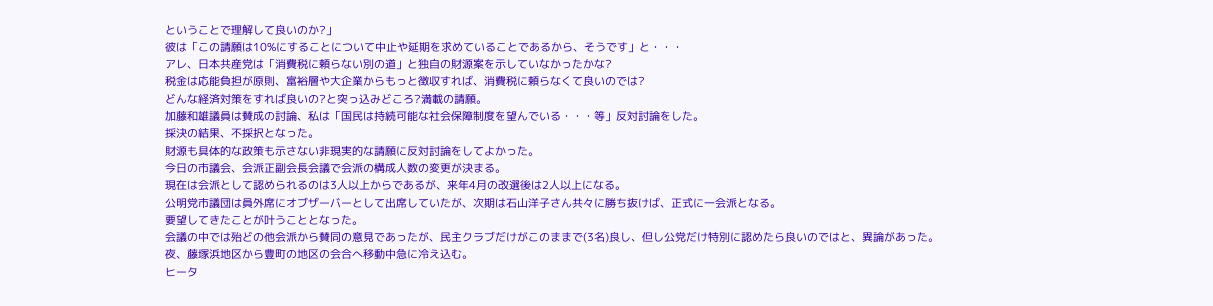ということで理解して良いのか?」
彼は「この請願は10%にすることについて中止や延期を求めていることであるから、そうです」と・・・
アレ、日本共産党は「消費税に頼らない別の道」と独自の財源案を示していなかったかな?
税金は応能負担が原則、富裕層や大企業からもっと徴収すれば、消費税に頼らなくて良いのでは?
どんな経済対策をすれば良いの?と突っ込みどころ?満載の請願。
加藤和雄議員は賛成の討論、私は「国民は持続可能な社会保障制度を望んでいる・・・等」反対討論をした。
採決の結果、不採択となった。
財源も具体的な政策も示さない非現実的な請願に反対討論をしてよかった。
今日の市議会、会派正副会長会議で会派の構成人数の変更が決まる。
現在は会派として認められるのは3人以上からであるが、来年4月の改選後は2人以上になる。
公明党市議団は員外席にオブザーバーとして出席していたが、次期は石山洋子さん共々に勝ち抜けば、正式に一会派となる。
要望してきたことが叶うこととなった。
会議の中では殆どの他会派から賛同の意見であったが、民主クラブだけがこのままで(3名)良し、但し公党だけ特別に認めたら良いのではと、異論があった。
夜、藤塚浜地区から豊町の地区の会合へ移動中急に冷え込む。
ヒータ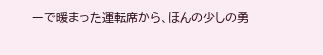ーで暖まった運転席から、ほんの少しの勇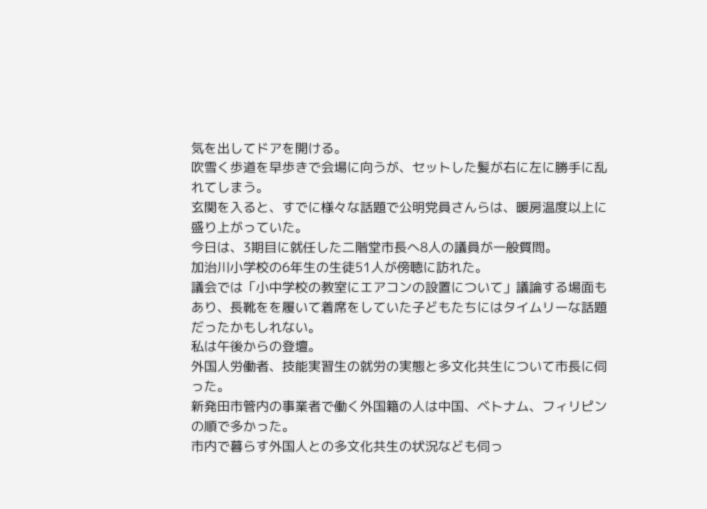気を出してドアを開ける。
吹雪く歩道を早歩きで会場に向うが、セットした髪が右に左に勝手に乱れてしまう。
玄関を入ると、すでに様々な話題で公明党員さんらは、暖房温度以上に盛り上がっていた。
今日は、3期目に就任した二階堂市長へ8人の議員が一般質問。
加治川小学校の6年生の生徒51人が傍聴に訪れた。
議会では「小中学校の教室にエアコンの設置について」議論する場面もあり、長靴をを履いて着席をしていた子どもたちにはタイムリーな話題だったかもしれない。
私は午後からの登壇。
外国人労働者、技能実習生の就労の実態と多文化共生について市長に伺った。
新発田市管内の事業者で働く外国籍の人は中国、ベトナム、フィリピンの順で多かった。
市内で暮らす外国人との多文化共生の状況なども伺っ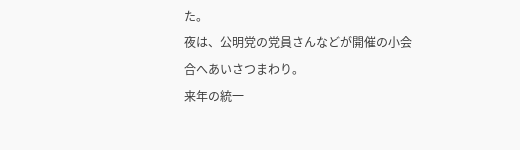た。
夜は、公明党の党員さんなどが開催の小会合へあいさつまわり。
来年の統一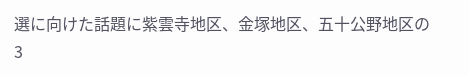選に向けた話題に紫雲寺地区、金塚地区、五十公野地区の3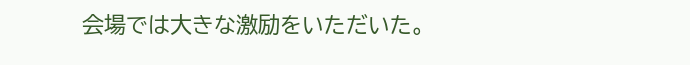会場では大きな激励をいただいた。